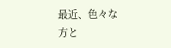最近、色々な方と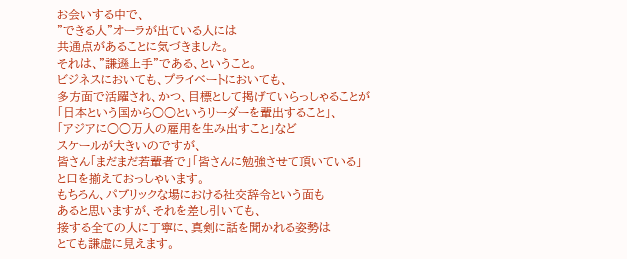お会いする中で、
"できる人"オーラが出ている人には
共通点があることに気づきました。
それは、"謙遜上手”である、ということ。
ビジネスにおいても、プライベートにおいても、
多方面で活躍され、かつ、目標として掲げていらっしゃることが
「日本という国から○○というリーダーを輩出すること」、
「アジアに○○万人の雇用を生み出すこと」など
スケールが大きいのですが、
皆さん「まだまだ若輩者で」「皆さんに勉強させて頂いている」
と口を揃えておっしゃいます。
もちろん、パブリックな場における社交辞令という面も
あると思いますが、それを差し引いても、
接する全ての人に丁寧に、真剣に話を聞かれる姿勢は
とても謙虚に見えます。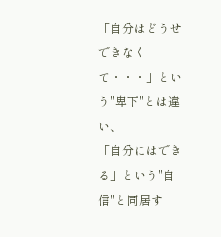「自分はどうせできなくて・・・」という"卑下"とは違い、
「自分にはできる」という"自信"と同居す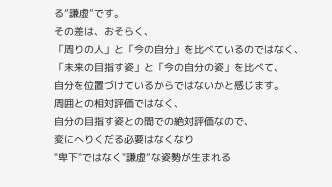る”謙虚”です。
その差は、おそらく、
「周りの人」と「今の自分」を比べているのではなく、
「未来の目指す姿」と「今の自分の姿」を比べて、
自分を位置づけているからではないかと感じます。
周囲との相対評価ではなく、
自分の目指す姿との間での絶対評価なので、
変にへりくだる必要はなくなり
"卑下"ではなく"謙虚”な姿勢が生まれる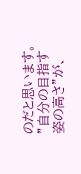のだと思います。
”自分の目指す姿の高さ”が、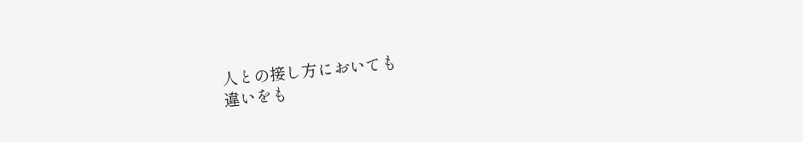人との接し方においても
違いをも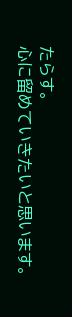たらす。
心に留めていきたいと思います。